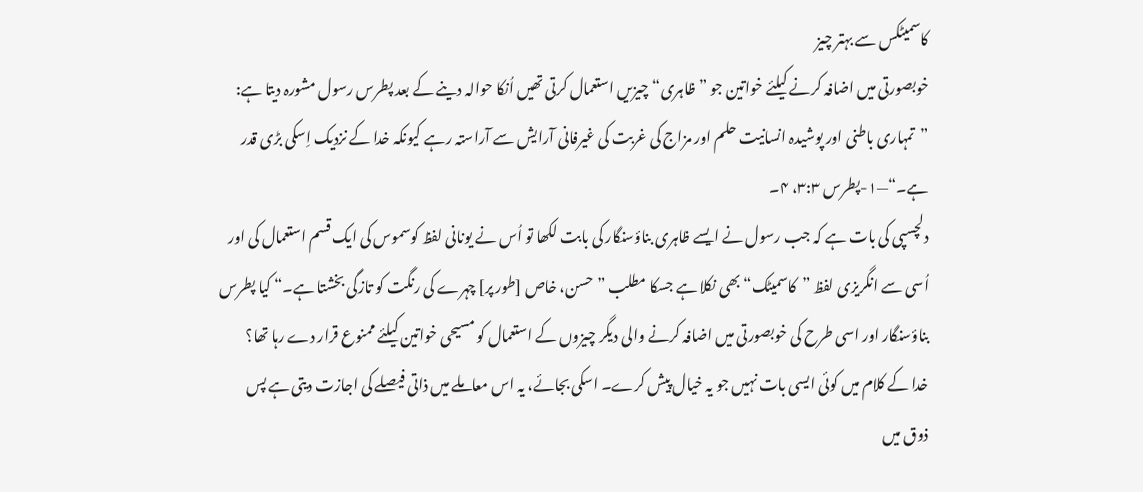کاسمیٹکس سے بہتر چیز
خوبصورتی میں اضافہ کرنے کیلئے خواتین جو ”ظاہری“ چیزیں استعمال کرتی تھیں اُنکا حوالہ دینے کے بعد پطرس رسول مشورہ دیتا ہے: ”تمہاری باطنی اور پوشیدہ انسانیت حلم اور مزاج کی غربت کی غیرفانی آرایش سے آراستہ رہے کیونکہ خدا کے نزدیک اِسکی بڑی قدر ہے۔“—۱-پطرس ۳:۳، ۴۔
دلچسپی کی بات ہے کہ جب رسول نے ایسے ظاہری بناؤسنگار کی بابت لکھا تو اُس نے یونانی لفظ کوسموس کی ایک قسم استعمال کی اور اُسی سے انگریزی لفظ ”کاسمیٹک“ بھی نکلا ہے جسکا مطلب ”حسن، خاص [طور پر] چہرے کی رنگت کو تازگی بخشتا ہے۔“ کیا پطرس بناؤسنگار اور اسی طرح کی خوبصورتی میں اضافہ کرنے والی دیگر چیزوں کے استعمال کو مسیحی خواتین کیلئے ممنوع قرار دے رہا تھا؟ خدا کے کلام میں کوئی ایسی بات نہیں جو یہ خیال پیش کرے۔ اسکی بجائے، یہ اس معاملے میں ذاتی فیصلے کی اجازت دیتی ہے پس ذوق میں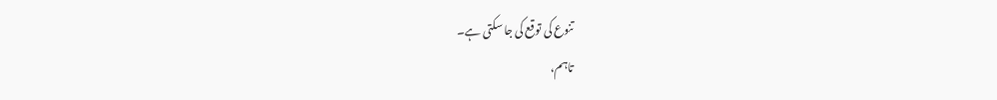تنوع کی توقع کی جا سکتی ہے۔
تاہم،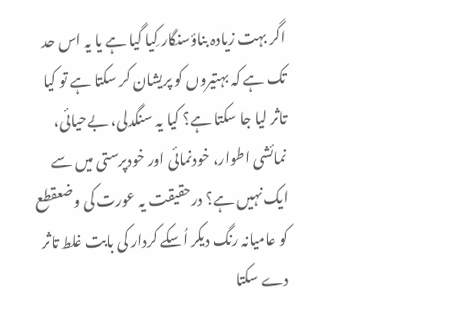اگر بہت زیادہ بناؤسنگار کِیا گیا ہے یا یہ اس حد تک ہے کہ بہتیروں کو پریشان کر سکتا ہے تو کیا تاثر لیا جا سکتا ہے؟ کیا یہ سنگدلی، بےحیائی، نمائشی اطوار، خودنمائی اور خودپرستی میں سے ایک نہیں ہے؟ درحقیقت یہ عورت کی وضعقطع کو عامیانہ رنگ دیکر اُسکے کردار کی بابت غلط تاثر دے سکتا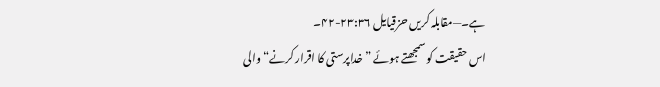ہے۔—مقابلہ کریں حزقیایل ۲۳:۳۶-۴۲۔
اس حقیقت کو سمجھتے ہوئے ”خداپرستی کا اقرار کرنے“ والی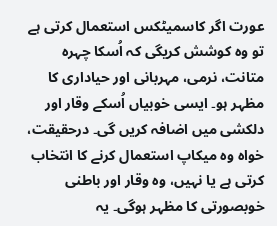عورت اگر کاسمیٹکس استعمال کرتی ہے تو وہ کوشش کریگی کہ اُسکا چہرہ متانت، نرمی، مہربانی اور حیاداری کا مظہر ہو۔ ایسی خوبیاں اُسکے وقار اور دلکشی میں اضافہ کریں گی۔ درحقیقت، خواہ وہ میکاپ استعمال کرنے کا انتخاب کرتی ہے یا نہیں، وہ وقار اور باطنی خوبصورتی کا مظہر ہوگی۔ یہ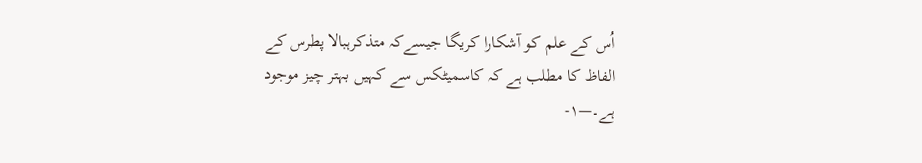اُس کے علم کو آشکارا کریگا جیسےکہ متذکرہبالا پطرس کے الفاظ کا مطلب ہے کہ کاسمیٹکس سے کہیں بہتر چیز موجود ہے۔—۱-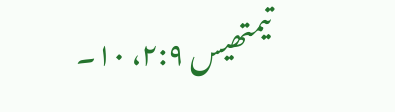تیمتھیس ۲:۹، ۱۰۔